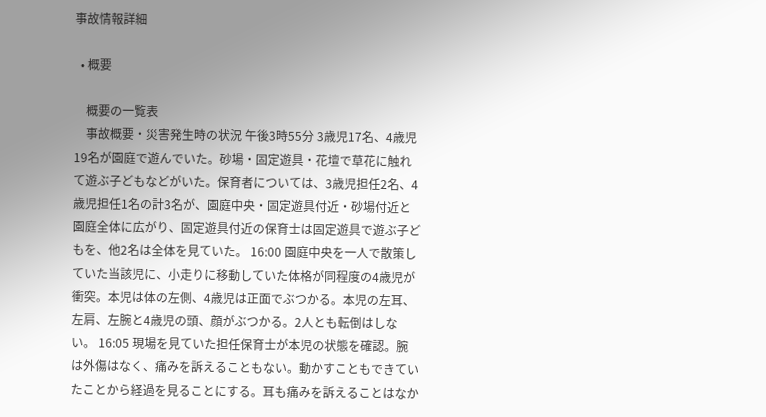事故情報詳細

  • 概要

    概要の一覧表
    事故概要・災害発生時の状況 午後3時55分 3歳児17名、4歳児19名が園庭で遊んでいた。砂場・固定遊具・花壇で草花に触れて遊ぶ子どもなどがいた。保育者については、3歳児担任2名、4歳児担任1名の計3名が、園庭中央・固定遊具付近・砂場付近と園庭全体に広がり、固定遊具付近の保育士は固定遊具で遊ぶ子どもを、他2名は全体を見ていた。 16:00 園庭中央を一人で散策していた当該児に、小走りに移動していた体格が同程度の4歳児が衝突。本児は体の左側、4歳児は正面でぶつかる。本児の左耳、左肩、左腕と4歳児の頭、顔がぶつかる。2人とも転倒はしない。 16:05 現場を見ていた担任保育士が本児の状態を確認。腕は外傷はなく、痛みを訴えることもない。動かすこともできていたことから経過を見ることにする。耳も痛みを訴えることはなか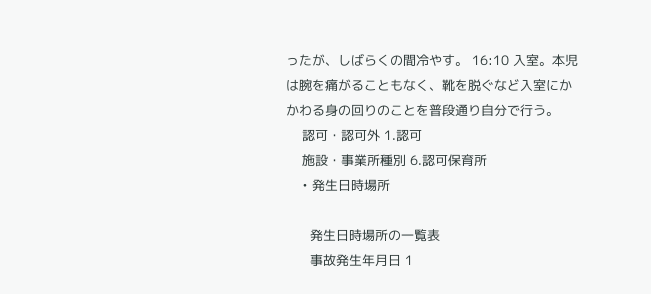ったが、しばらくの間冷やす。 16:10 入室。本児は腕を痛がることもなく、靴を脱ぐなど入室にかかわる身の回りのことを普段通り自分で行う。
    認可・認可外 1.認可
    施設・事業所種別 6.認可保育所
    • 発生日時場所

      発生日時場所の一覧表
      事故発生年月日 1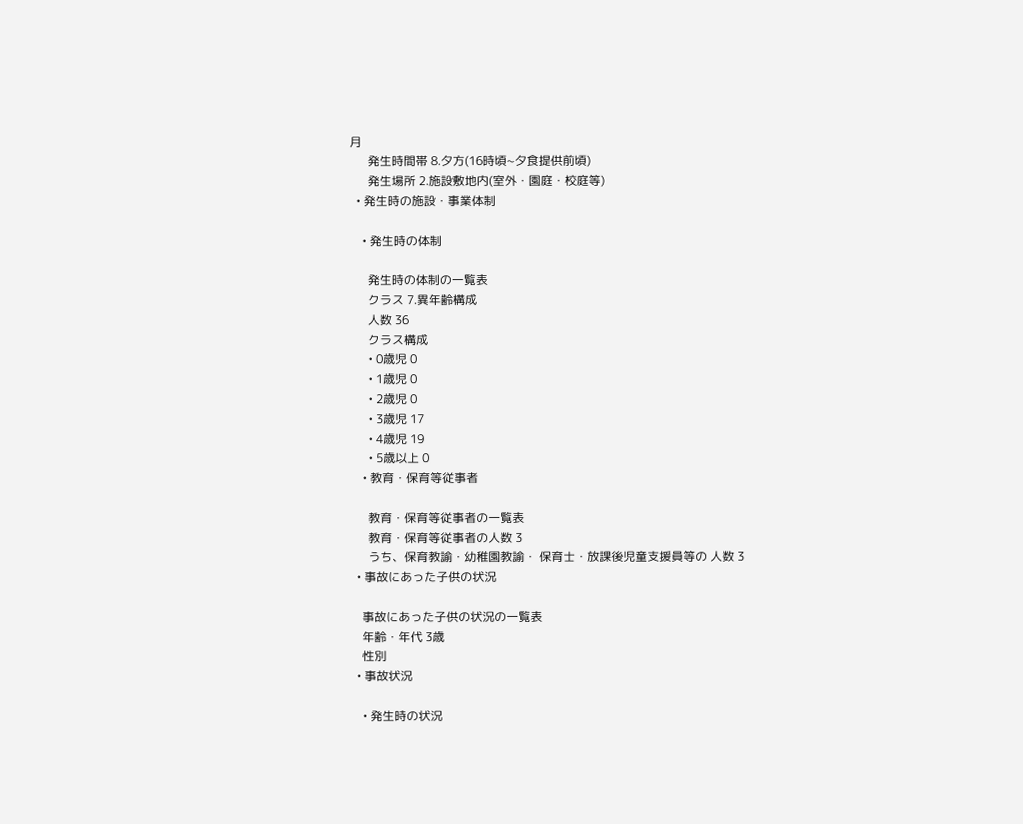月
      発生時間帯 8.夕方(16時頃~夕食提供前頃)
      発生場所 2.施設敷地内(室外・園庭・校庭等)
  • 発生時の施設・事業体制

    • 発生時の体制

      発生時の体制の一覧表
      クラス 7.異年齢構成
      人数 36
      クラス構成
      • 0歳児 0
      • 1歳児 0
      • 2歳児 0
      • 3歳児 17
      • 4歳児 19
      • 5歳以上 0
    • 教育・保育等従事者

      教育・保育等従事者の一覧表
      教育・保育等従事者の人数 3
      うち、保育教諭・幼稚園教諭・ 保育士・放課後児童支援員等の 人数 3
  • 事故にあった子供の状況

    事故にあった子供の状況の一覧表
    年齢・年代 3歳
    性別
  • 事故状況

    • 発生時の状況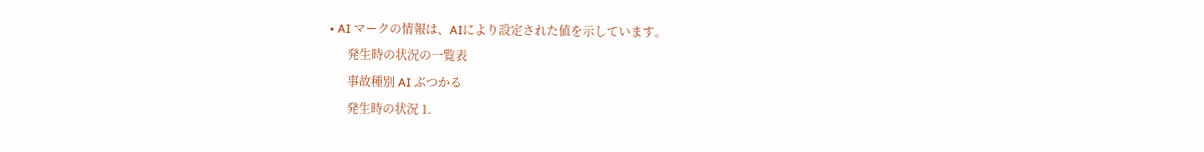• AI マークの情報は、AIにより設定された値を示しています。
      発生時の状況の一覧表
      事故種別 AI ぶつかる
      発生時の状況 1.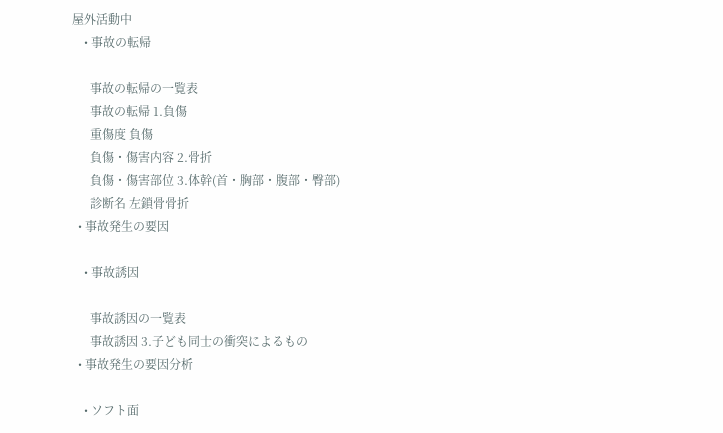屋外活動中
    • 事故の転帰

      事故の転帰の一覧表
      事故の転帰 1.負傷
      重傷度 負傷
      負傷・傷害内容 2.骨折
      負傷・傷害部位 3.体幹(首・胸部・腹部・臀部)
      診断名 左鎖骨骨折
  • 事故発生の要因

    • 事故誘因

      事故誘因の一覧表
      事故誘因 3.子ども同士の衝突によるもの
  • 事故発生の要因分析

    • ソフト面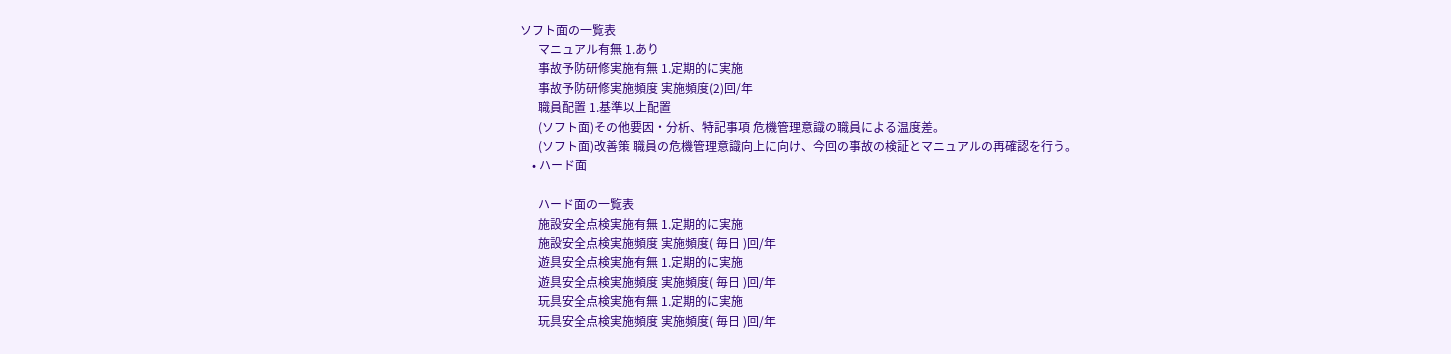ソフト面の一覧表
      マニュアル有無 1.あり
      事故予防研修実施有無 1.定期的に実施
      事故予防研修実施頻度 実施頻度(2)回/年
      職員配置 1.基準以上配置
      (ソフト面)その他要因・分析、特記事項 危機管理意識の職員による温度差。
      (ソフト面)改善策 職員の危機管理意識向上に向け、今回の事故の検証とマニュアルの再確認を行う。
    • ハード面

      ハード面の一覧表
      施設安全点検実施有無 1.定期的に実施
      施設安全点検実施頻度 実施頻度( 毎日 )回/年
      遊具安全点検実施有無 1.定期的に実施
      遊具安全点検実施頻度 実施頻度( 毎日 )回/年
      玩具安全点検実施有無 1.定期的に実施
      玩具安全点検実施頻度 実施頻度( 毎日 )回/年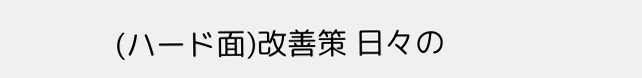(ハード面)改善策 日々の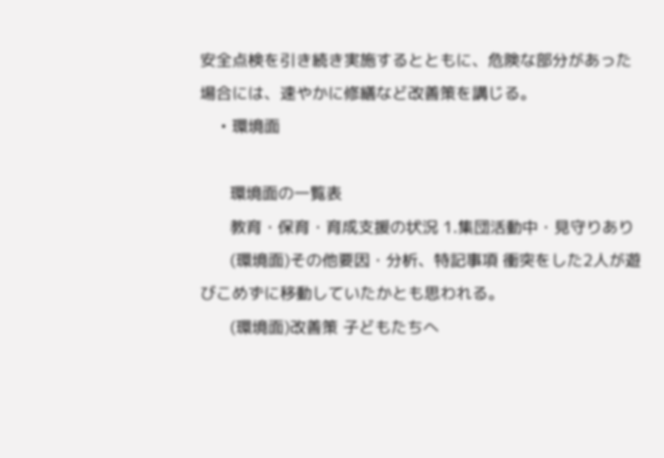安全点検を引き続き実施するとともに、危険な部分があった場合には、速やかに修繕など改善策を講じる。
    • 環境面

      環境面の一覧表
      教育・保育・育成支援の状況 1.集団活動中・見守りあり
      (環境面)その他要因・分析、特記事項 衝突をした2人が遊びこめずに移動していたかとも思われる。
      (環境面)改善策 子どもたちへ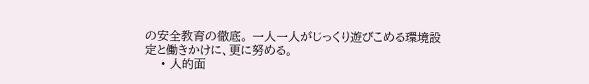の安全教育の徹底。 一人一人がじっくり遊びこめる環境設定と働きかけに、更に努める。
    • 人的面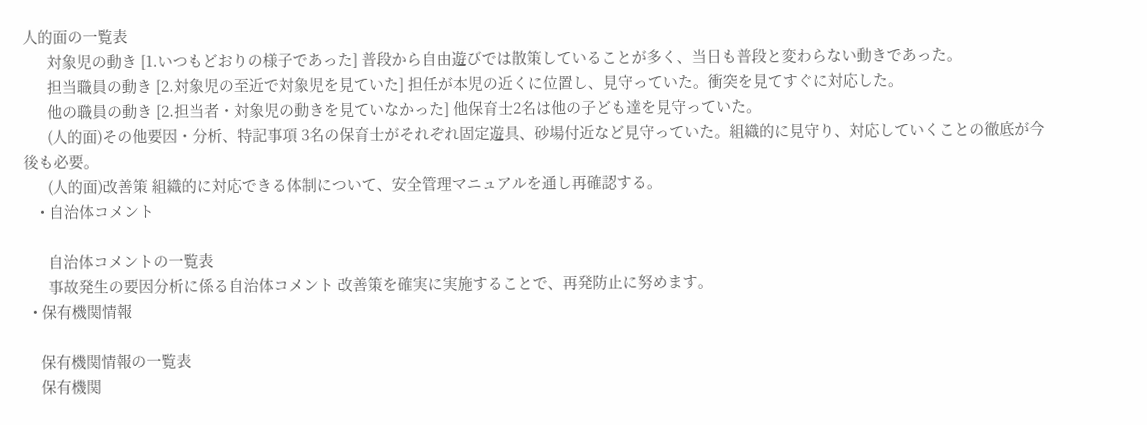人的面の一覧表
      対象児の動き [1.いつもどおりの様子であった] 普段から自由遊びでは散策していることが多く、当日も普段と変わらない動きであった。
      担当職員の動き [2.対象児の至近で対象児を見ていた] 担任が本児の近くに位置し、見守っていた。衝突を見てすぐに対応した。
      他の職員の動き [2.担当者・対象児の動きを見ていなかった] 他保育士2名は他の子ども達を見守っていた。
      (人的面)その他要因・分析、特記事項 3名の保育士がそれぞれ固定遊具、砂場付近など見守っていた。組織的に見守り、対応していくことの徹底が今後も必要。
      (人的面)改善策 組織的に対応できる体制について、安全管理マニュアルを通し再確認する。
    • 自治体コメント

      自治体コメントの一覧表
      事故発生の要因分析に係る自治体コメント 改善策を確実に実施することで、再発防止に努めます。
  • 保有機関情報

    保有機関情報の一覧表
    保有機関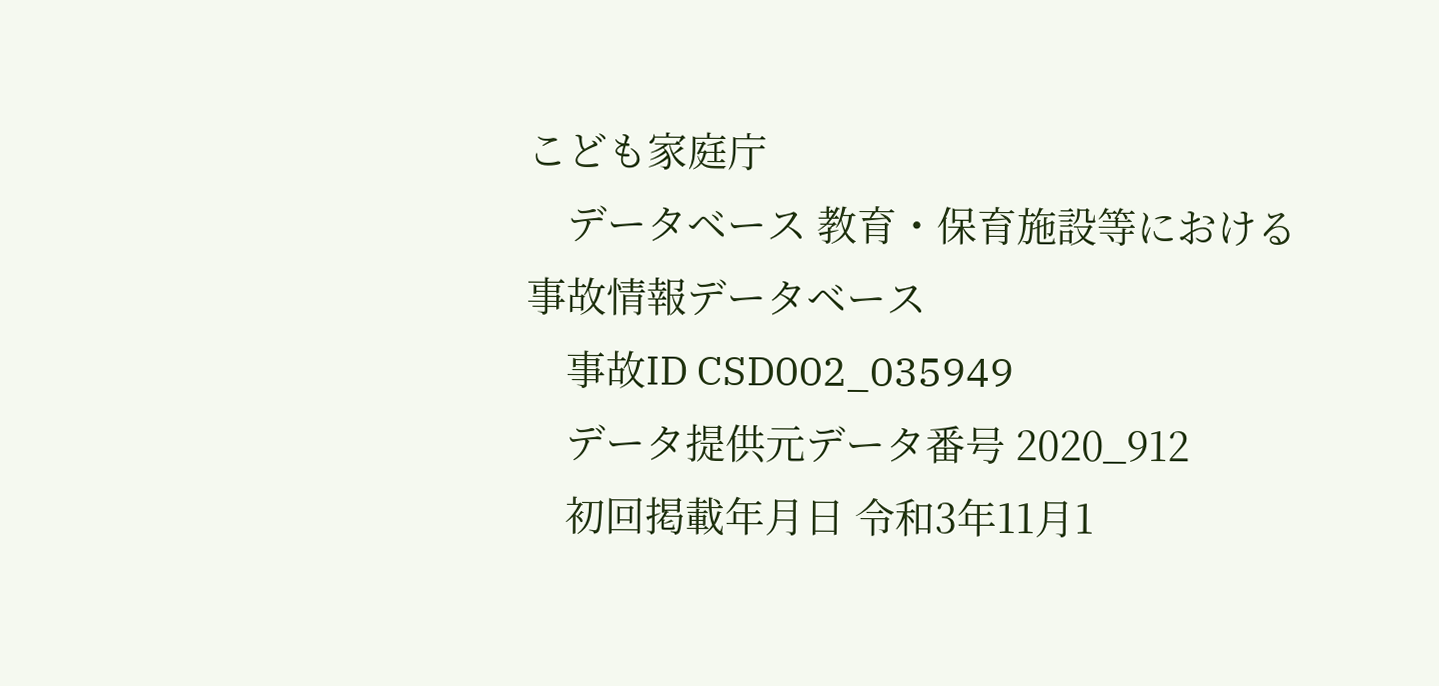こども家庭庁
    データベース 教育・保育施設等における事故情報データベース
    事故ID CSD002_035949
    データ提供元データ番号 2020_912
    初回掲載年月日 令和3年11月1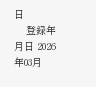日
    登録年月日 2026年03月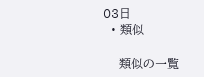03日
  • 類似

    類似の一覧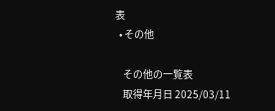表
  • その他

    その他の一覧表
    取得年月日 2025/03/11